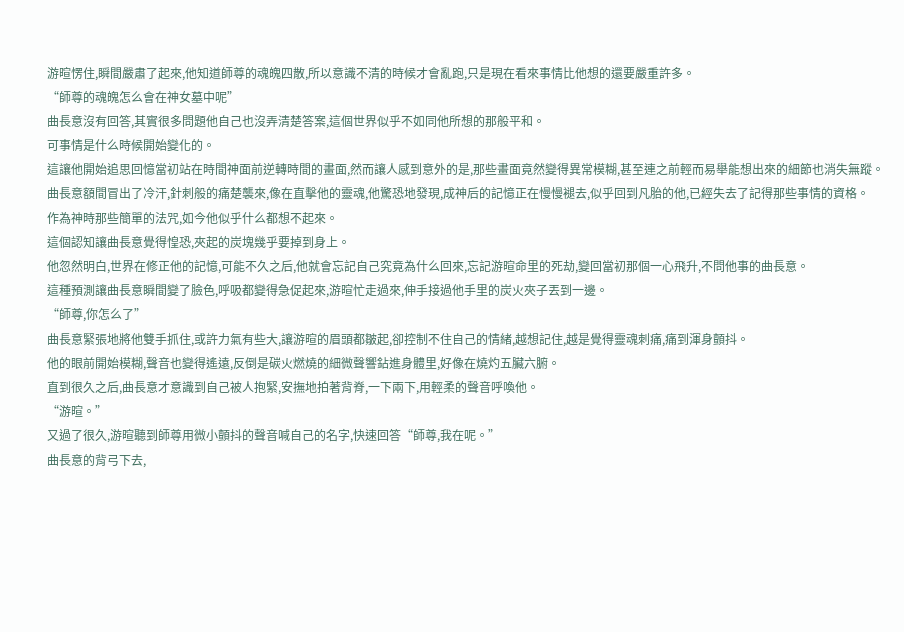游暄愣住,瞬間嚴肅了起來,他知道師尊的魂魄四散,所以意識不清的時候才會亂跑,只是現在看來事情比他想的還要嚴重許多。
“師尊的魂魄怎么會在神女墓中呢”
曲長意沒有回答,其實很多問題他自己也沒弄清楚答案,這個世界似乎不如同他所想的那般平和。
可事情是什么時候開始變化的。
這讓他開始追思回憶當初站在時間神面前逆轉時間的畫面,然而讓人感到意外的是,那些畫面竟然變得異常模糊,甚至連之前輕而易舉能想出來的細節也消失無蹤。
曲長意額間冒出了冷汗,針刺般的痛楚襲來,像在直擊他的靈魂,他驚恐地發現,成神后的記憶正在慢慢褪去,似乎回到凡胎的他,已經失去了記得那些事情的資格。
作為神時那些簡單的法咒,如今他似乎什么都想不起來。
這個認知讓曲長意覺得惶恐,夾起的炭塊幾乎要掉到身上。
他忽然明白,世界在修正他的記憶,可能不久之后,他就會忘記自己究竟為什么回來,忘記游暄命里的死劫,變回當初那個一心飛升,不問他事的曲長意。
這種預測讓曲長意瞬間變了臉色,呼吸都變得急促起來,游暄忙走過來,伸手接過他手里的炭火夾子丟到一邊。
“師尊,你怎么了”
曲長意緊張地將他雙手抓住,或許力氣有些大,讓游暄的眉頭都皺起,卻控制不住自己的情緒,越想記住,越是覺得靈魂刺痛,痛到渾身顫抖。
他的眼前開始模糊,聲音也變得遙遠,反倒是碳火燃燒的細微聲響鉆進身體里,好像在燒灼五臟六腑。
直到很久之后,曲長意才意識到自己被人抱緊,安撫地拍著背脊,一下兩下,用輕柔的聲音呼喚他。
“游暄。”
又過了很久,游暄聽到師尊用微小顫抖的聲音喊自己的名字,快速回答“師尊,我在呢。”
曲長意的背弓下去,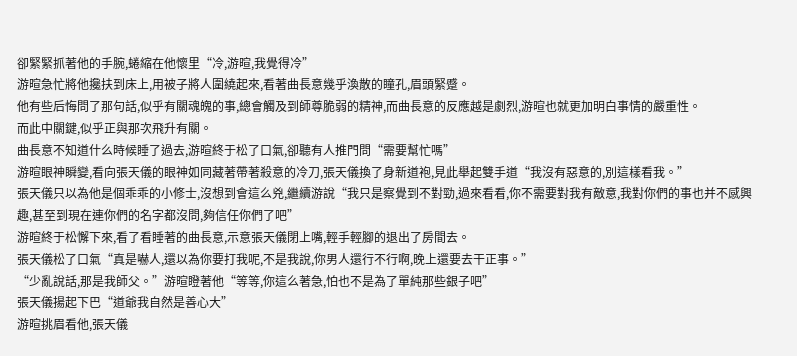卻緊緊抓著他的手腕,蜷縮在他懷里“冷,游暄,我覺得冷”
游暄急忙將他攙扶到床上,用被子將人圍繞起來,看著曲長意幾乎渙散的瞳孔,眉頭緊蹙。
他有些后悔問了那句話,似乎有關魂魄的事,總會觸及到師尊脆弱的精神,而曲長意的反應越是劇烈,游暄也就更加明白事情的嚴重性。
而此中關鍵,似乎正與那次飛升有關。
曲長意不知道什么時候睡了過去,游暄終于松了口氣,卻聽有人推門問“需要幫忙嗎”
游暄眼神瞬變,看向張天儀的眼神如同藏著帶著殺意的冷刀,張天儀換了身新道袍,見此舉起雙手道“我沒有惡意的,別這樣看我。”
張天儀只以為他是個乖乖的小修士,沒想到會這么兇,繼續游說“我只是察覺到不對勁,過來看看,你不需要對我有敵意,我對你們的事也并不感興趣,甚至到現在連你們的名字都沒問,夠信任你們了吧”
游暄終于松懈下來,看了看睡著的曲長意,示意張天儀閉上嘴,輕手輕腳的退出了房間去。
張天儀松了口氣“真是嚇人,還以為你要打我呢,不是我說,你男人還行不行啊,晚上還要去干正事。”
“少亂說話,那是我師父。”游暄瞪著他“等等,你這么著急,怕也不是為了單純那些銀子吧”
張天儀揚起下巴“道爺我自然是善心大”
游暄挑眉看他,張天儀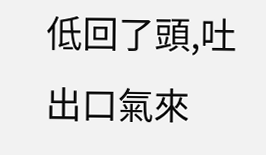低回了頭,吐出口氣來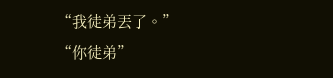“我徒弟丟了。”
“你徒弟”